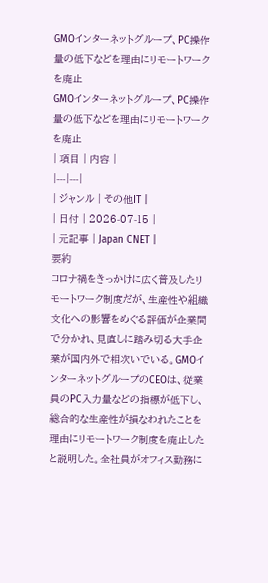GMOインターネットグループ、PC操作量の低下などを理由にリモートワークを廃止
GMOインターネットグループ、PC操作量の低下などを理由にリモートワークを廃止
| 項目 | 内容 |
|---|---|
| ジャンル | その他IT |
| 日付 | 2026-07-15 |
| 元記事 | Japan CNET |
要約
コロナ禍をきっかけに広く普及したリモートワーク制度だが、生産性や組織文化への影響をめぐる評価が企業間で分かれ、見直しに踏み切る大手企業が国内外で相次いでいる。GMOインターネットグループのCEOは、従業員のPC入力量などの指標が低下し、総合的な生産性が損なわれたことを理由にリモートワーク制度を廃止したと説明した。全社員がオフィス勤務に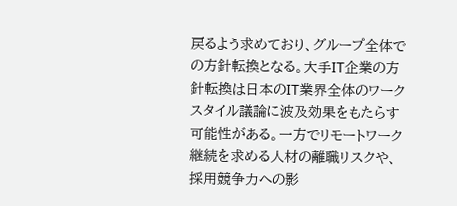戻るよう求めており、グループ全体での方針転換となる。大手IT企業の方針転換は日本のIT業界全体のワークスタイル議論に波及効果をもたらす可能性がある。一方でリモートワーク継続を求める人材の離職リスクや、採用競争力への影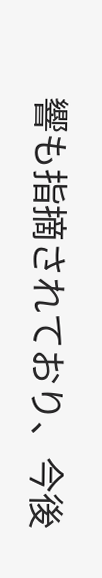響も指摘されており、今後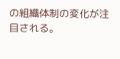の組織体制の変化が注目される。